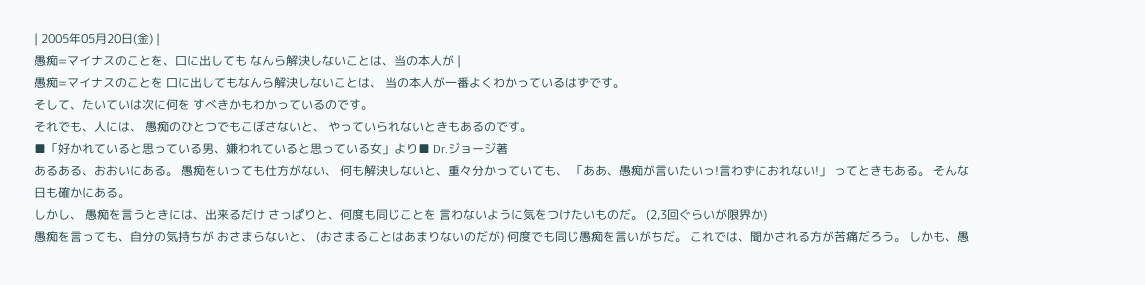| 2005年05月20日(金) |
愚痴=マイナスのことを、口に出しても なんら解決しないことは、当の本人が |
愚痴=マイナスのことを 口に出してもなんら解決しないことは、 当の本人が一番よくわかっているはずです。
そして、たいていは次に何を すべきかもわかっているのです。
それでも、人には、 愚痴のひとつでもこぼさないと、 やっていられないときもあるのです。
■「好かれていると思っている男、嫌われていると思っている女」より■ Dr.ジョージ著
あるある、おおいにある。 愚痴をいっても仕方がない、 何も解決しないと、重々分かっていても、 「ああ、愚痴が言いたいっ!言わずにおれない!」 ってときもある。 そんな日も確かにある。
しかし、 愚痴を言うときには、出来るだけ さっぱりと、何度も同じことを 言わないように気をつけたいものだ。 (2,3回ぐらいが限界か)
愚痴を言っても、自分の気持ちが おさまらないと、 (おさまることはあまりないのだが) 何度でも同じ愚痴を言いがちだ。 これでは、聞かされる方が苦痛だろう。 しかも、愚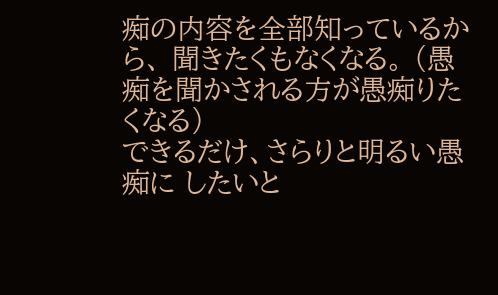痴の内容を全部知っているから、 聞きたくもなくなる。 (愚痴を聞かされる方が愚痴りたくなる)
できるだけ、さらりと明るい愚痴に したいと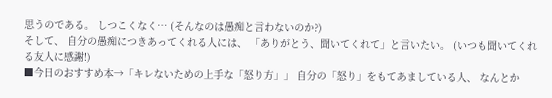思うのである。 しつこくなく… (そんなのは愚痴と言わないのか?)
そして、 自分の愚痴につきあってくれる人には、 「ありがとう、聞いてくれて」と言いたい。 (いつも聞いてくれる友人に感謝!)
■今日のおすすめ本→「キレないための上手な「怒り方」」 自分の「怒り」をもてあましている人、 なんとか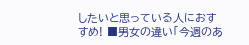したいと思っている人におすすめ! ■男女の違い「今週のあ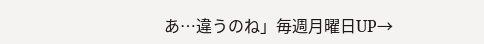あ…違うのね」毎週月曜日UP→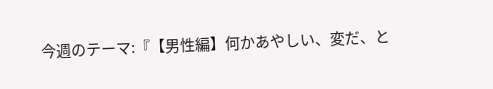今週のテーマ:『【男性編】何かあやしい、変だ、と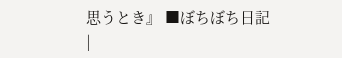思うとき』 ■ぼちぼち日記
|